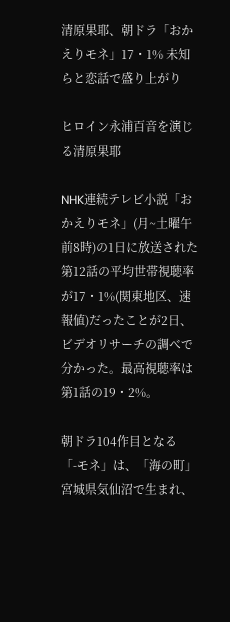清原果耶、朝ドラ「おかえりモネ」17・1% 未知らと恋話で盛り上がり

ヒロイン永浦百音を演じる清原果耶

NHK連続テレビ小説「おかえりモネ」(月~土曜午前8時)の1日に放送された第12話の平均世帯視聴率が17・1%(関東地区、速報値)だったことが2日、ビデオリサーチの調べで分かった。最高視聴率は第1話の19・2%。

朝ドラ104作目となる「-モネ」は、「海の町」宮城県気仙沼で生まれ、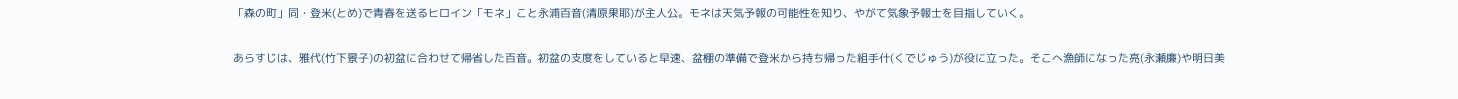「森の町」同・登米(とめ)で青春を送るヒロイン「モネ」こと永浦百音(清原果耶)が主人公。モネは天気予報の可能性を知り、やがて気象予報士を目指していく。

あらすじは、雅代(竹下景子)の初盆に合わせて帰省した百音。初盆の支度をしていると早速、盆棚の準備で登米から持ち帰った組手什(くでじゅう)が役に立った。そこへ漁師になった亮(永瀬廉)や明日美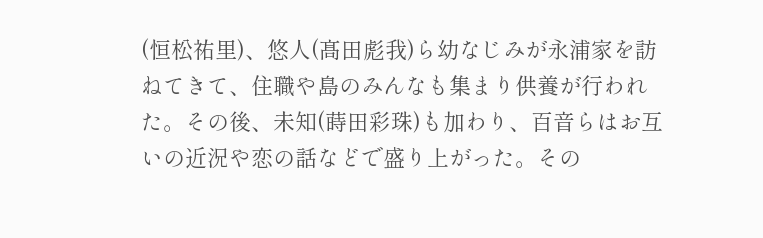(恒松祐里)、悠人(髙田彪我)ら幼なじみが永浦家を訪ねてきて、住職や島のみんなも集まり供養が行われた。その後、未知(蒔田彩珠)も加わり、百音らはお互いの近況や恋の話などで盛り上がった。その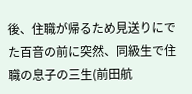後、住職が帰るため見送りにでた百音の前に突然、同級生で住職の息子の三生(前田航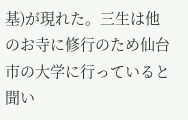基)が現れた。三生は他のお寺に修行のため仙台市の大学に行っていると聞い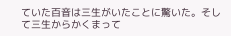ていた百音は三生がいたことに驚いた。そして三生からかくまって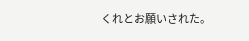くれとお願いされた。